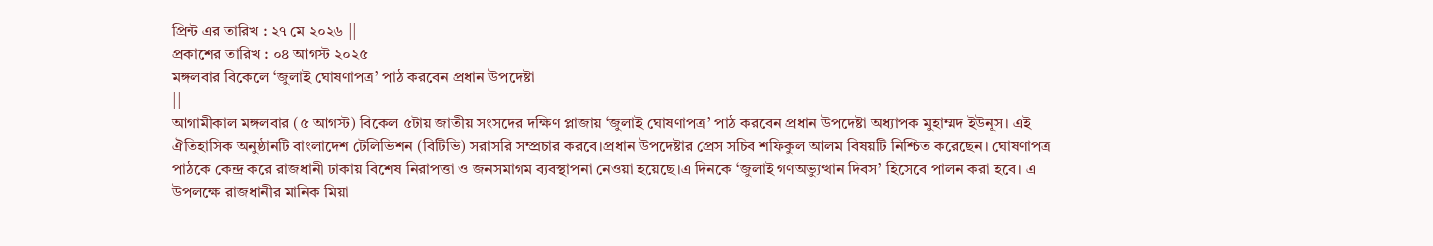প্রিন্ট এর তারিখ : ২৭ মে ২০২৬ ||
প্রকাশের তারিখ : ০৪ আগস্ট ২০২৫
মঙ্গলবার বিকেলে ‘জুলাই ঘোষণাপত্র’ পাঠ করবেন প্রধান উপদেষ্টা
||
আগামীকাল মঙ্গলবার (৫ আগস্ট) বিকেল ৫টায় জাতীয় সংসদের দক্ষিণ প্লাজায় ‘জুলাই ঘোষণাপত্র’ পাঠ করবেন প্রধান উপদেষ্টা অধ্যাপক মুহাম্মদ ইউনূস। এই ঐতিহাসিক অনুষ্ঠানটি বাংলাদেশ টেলিভিশন (বিটিভি) সরাসরি সম্প্রচার করবে।প্রধান উপদেষ্টার প্রেস সচিব শফিকুল আলম বিষয়টি নিশ্চিত করেছেন। ঘোষণাপত্র পাঠকে কেন্দ্র করে রাজধানী ঢাকায় বিশেষ নিরাপত্তা ও জনসমাগম ব্যবস্থাপনা নেওয়া হয়েছে।এ দিনকে ‘জুলাই গণঅভ্যুত্থান দিবস’ হিসেবে পালন করা হবে। এ উপলক্ষে রাজধানীর মানিক মিয়া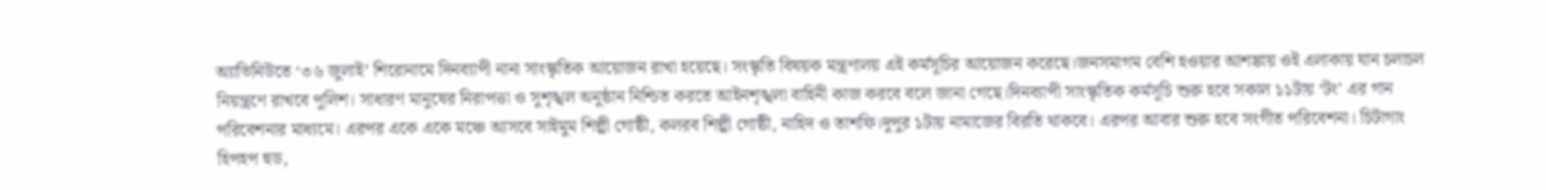অ্যাভিনিউতে ‘৩৬ জুলাই’ শিরোনামে দিনব্যাপী নানা সাংস্কৃতিক আয়োজন রাখা হয়েছে। সংস্কৃতি বিষয়ক মন্ত্রণালয় এই কর্মসূচির আয়োজন করেছে।জনসমাগম বেশি হওয়ার আশঙ্কায় ওই এলাকায় যান চলাচল নিয়ন্ত্রণে রাখবে পুলিশ। সাধারণ মানুষের নিরাপত্তা ও সুশৃঙ্খল অনুষ্ঠান নিশ্চিত করতে আইনশৃঙ্খলা বাহিনী কাজ করবে বলে জানা গেছে।দিনব্যাপী সাংস্কৃতিক কর্মসূচি শুরু হবে সকাল ১১টায় ‘টং’ এর গান পরিবেশনার মাধ্যমে। এরপর একে একে মঞ্চে আসবে সাইমুম শিল্পী গোষ্ঠী, কলরব শিল্পী গোষ্ঠী, নাহিদ ও তাশফি।দুপুর ১টায় নামাজের বিরতি থাকবে। এরপর আবার শুরু হবে সংগীত পরিবেশনা। চিটাগাং হিপহপ হুড,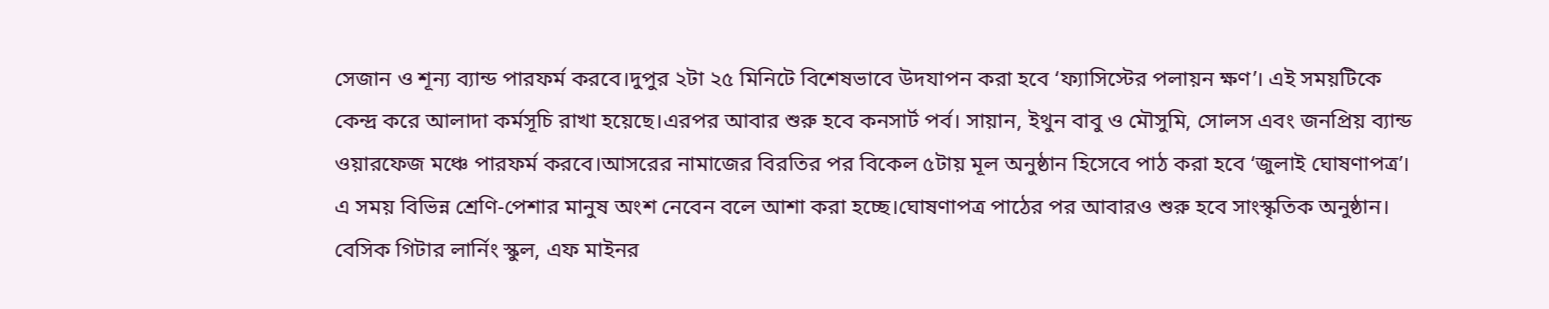সেজান ও শূন্য ব্যান্ড পারফর্ম করবে।দুপুর ২টা ২৫ মিনিটে বিশেষভাবে উদযাপন করা হবে ‘ফ্যাসিস্টের পলায়ন ক্ষণ’। এই সময়টিকে কেন্দ্র করে আলাদা কর্মসূচি রাখা হয়েছে।এরপর আবার শুরু হবে কনসার্ট পর্ব। সায়ান, ইথুন বাবু ও মৌসুমি, সোলস এবং জনপ্রিয় ব্যান্ড ওয়ারফেজ মঞ্চে পারফর্ম করবে।আসরের নামাজের বিরতির পর বিকেল ৫টায় মূল অনুষ্ঠান হিসেবে পাঠ করা হবে ‘জুলাই ঘোষণাপত্র’। এ সময় বিভিন্ন শ্রেণি-পেশার মানুষ অংশ নেবেন বলে আশা করা হচ্ছে।ঘোষণাপত্র পাঠের পর আবারও শুরু হবে সাংস্কৃতিক অনুষ্ঠান। বেসিক গিটার লার্নিং স্কুল, এফ মাইনর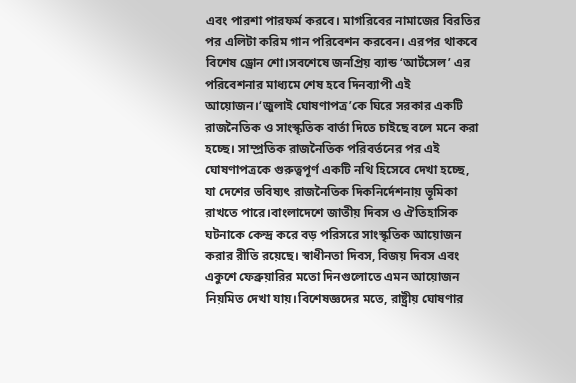এবং পারশা পারফর্ম করবে। মাগরিবের নামাজের বিরতির পর এলিটা করিম গান পরিবেশন করবেন। এরপর থাকবে বিশেষ ড্রোন শো।সবশেষে জনপ্রিয় ব্যান্ড ‘আর্টসেল’ এর পরিবেশনার মাধ্যমে শেষ হবে দিনব্যাপী এই আয়োজন।‘জুলাই ঘোষণাপত্র’কে ঘিরে সরকার একটি রাজনৈতিক ও সাংস্কৃতিক বার্তা দিতে চাইছে বলে মনে করা হচ্ছে। সাম্প্রতিক রাজনৈতিক পরিবর্তনের পর এই ঘোষণাপত্রকে গুরুত্বপূর্ণ একটি নথি হিসেবে দেখা হচ্ছে, যা দেশের ভবিষ্যৎ রাজনৈতিক দিকনির্দেশনায় ভূমিকা রাখতে পারে।বাংলাদেশে জাতীয় দিবস ও ঐতিহাসিক ঘটনাকে কেন্দ্র করে বড় পরিসরে সাংস্কৃতিক আয়োজন করার রীতি রয়েছে। স্বাধীনতা দিবস, বিজয় দিবস এবং একুশে ফেব্রুয়ারির মতো দিনগুলোতে এমন আয়োজন নিয়মিত দেখা যায়।বিশেষজ্ঞদের মতে, রাষ্ট্রীয় ঘোষণার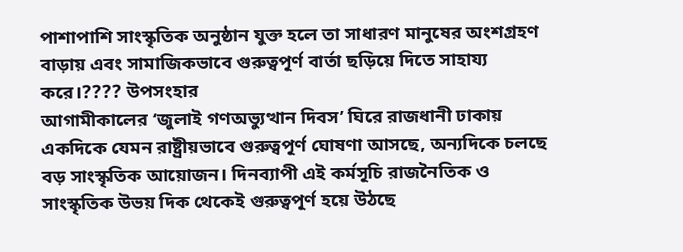পাশাপাশি সাংস্কৃতিক অনুষ্ঠান যুক্ত হলে তা সাধারণ মানুষের অংশগ্রহণ বাড়ায় এবং সামাজিকভাবে গুরুত্বপূর্ণ বার্তা ছড়িয়ে দিতে সাহায্য করে।???? উপসংহার
আগামীকালের ‘জুলাই গণঅভ্যুত্থান দিবস’ ঘিরে রাজধানী ঢাকায় একদিকে যেমন রাষ্ট্রীয়ভাবে গুরুত্বপূর্ণ ঘোষণা আসছে, অন্যদিকে চলছে বড় সাংস্কৃতিক আয়োজন। দিনব্যাপী এই কর্মসূচি রাজনৈতিক ও সাংস্কৃতিক উভয় দিক থেকেই গুরুত্বপূর্ণ হয়ে উঠছে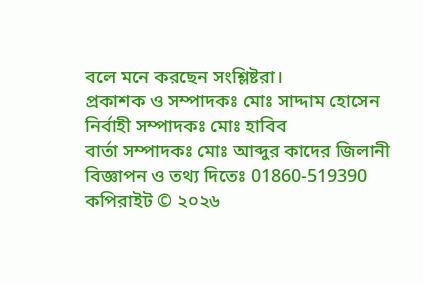বলে মনে করছেন সংশ্লিষ্টরা।
প্রকাশক ও সম্পাদকঃ মোঃ সাদ্দাম হোসেন
নির্বাহী সম্পাদকঃ মোঃ হাবিব
বার্তা সম্পাদকঃ মোঃ আব্দুর কাদের জিলানী
বিজ্ঞাপন ও তথ্য দিতেঃ 01860-519390
কপিরাইট © ২০২৬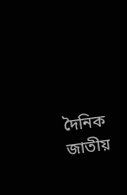দৈনিক জাতীয়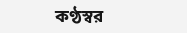কণ্ঠস্বর